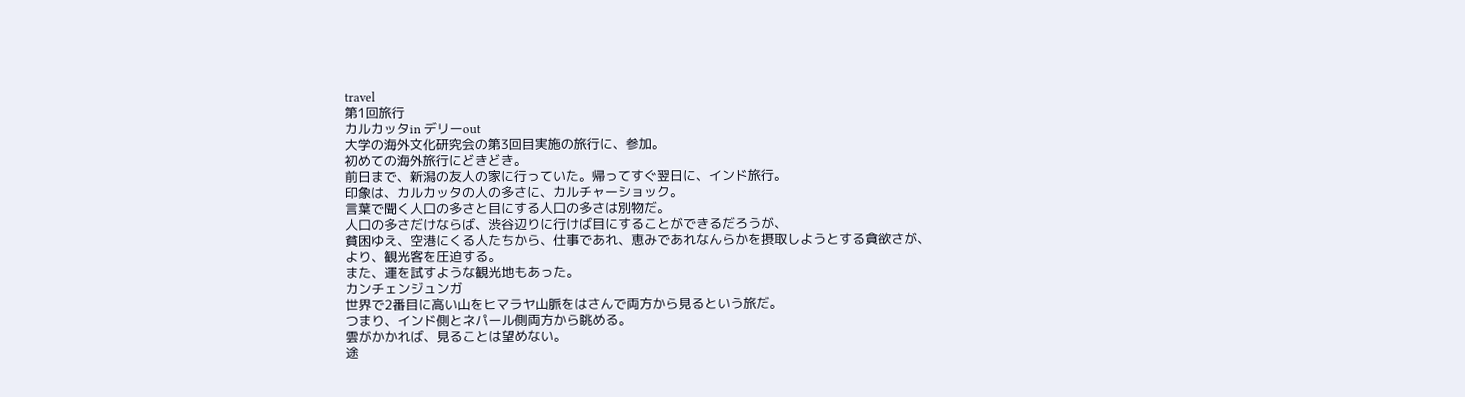travel
第1回旅行
カルカッタin デリーout
大学の海外文化研究会の第3回目実施の旅行に、参加。
初めての海外旅行にどきどき。
前日まで、新潟の友人の家に行っていた。帰ってすぐ翌日に、インド旅行。
印象は、カルカッタの人の多さに、カルチャーショック。
言葉で聞く人口の多さと目にする人口の多さは別物だ。
人口の多さだけならば、渋谷辺りに行けば目にすることができるだろうが、
貧困ゆえ、空港にくる人たちから、仕事であれ、恵みであれなんらかを摂取しようとする貪欲さが、
より、観光客を圧迫する。
また、運を試すような観光地もあった。
カンチェンジュンガ
世界で2番目に高い山をヒマラヤ山脈をはさんで両方から見るという旅だ。
つまり、インド側とネパール側両方から眺める。
雲がかかれば、見ることは望めない。
途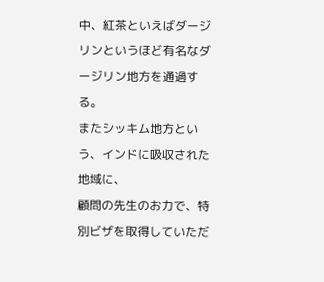中、紅茶といえばダージリンというほど有名なダージリン地方を通過する。
またシッキム地方という、インドに吸収された地域に、
顧問の先生のお力で、特別ビザを取得していただ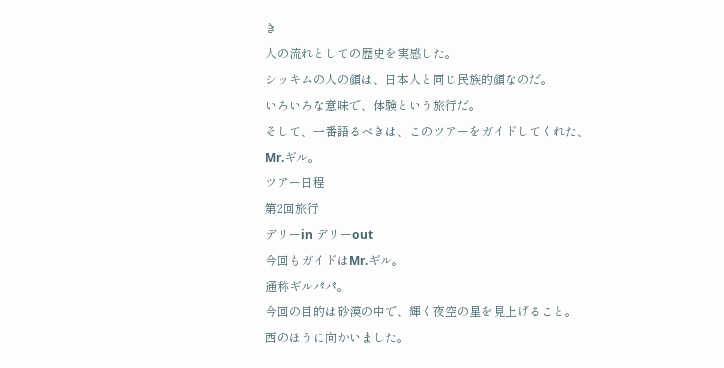き
人の流れとしての歴史を実感した。
シッキムの人の顔は、日本人と同じ民族的顔なのだ。
いろいろな意味で、体験という旅行だ。
そして、一番語るべきは、このツアーをガイドしてくれた、
Mr.ギル。
ツアー日程
第2回旅行
デリーin デリーout
今回もガイドはMr.ギル。
通称ギルパパ。
今回の目的は砂漠の中で、輝く夜空の星を見上げること。
西のほうに向かいました。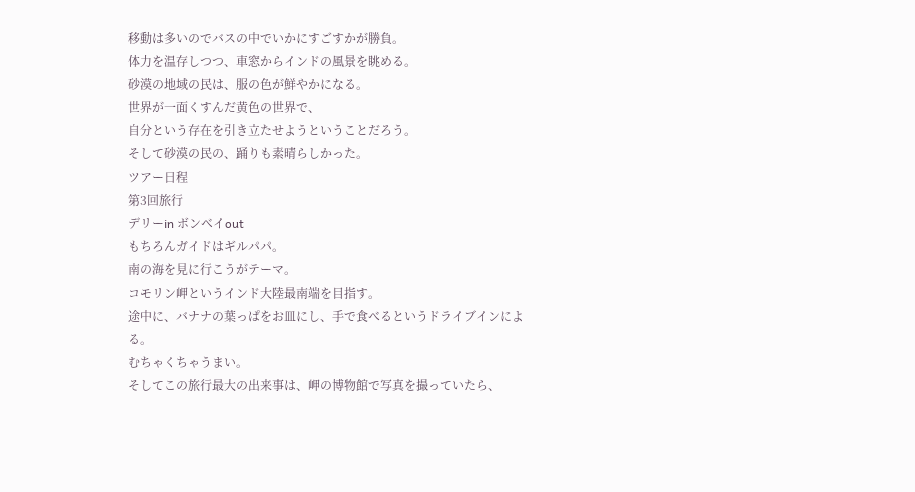移動は多いのでバスの中でいかにすごすかが勝負。
体力を温存しつつ、車窓からインドの風景を眺める。
砂漠の地域の民は、服の色が鮮やかになる。
世界が一面くすんだ黄色の世界で、
自分という存在を引き立たせようということだろう。
そして砂漠の民の、踊りも素晴らしかった。
ツアー日程
第3回旅行
デリーin ボンベイout
もちろんガイドはギルパパ。
南の海を見に行こうがテーマ。
コモリン岬というインド大陸最南端を目指す。
途中に、バナナの葉っぱをお皿にし、手で食べるというドライブインによる。
むちゃくちゃうまい。
そしてこの旅行最大の出来事は、岬の博物館で写真を撮っていたら、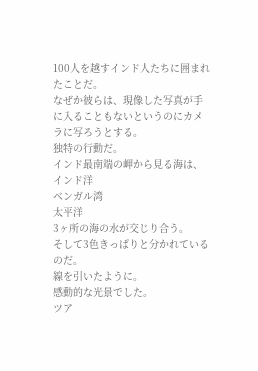100人を越すインド人たちに囲まれたことだ。
なぜか彼らは、現像した写真が手に入ることもないというのにカメラに写ろうとする。
独特の行動だ。
インド最南端の岬から見る海は、
インド洋
ベンガル湾
太平洋
3ヶ所の海の水が交じり合う。
そして3色きっぱりと分かれているのだ。
線を引いたように。
感動的な光景でした。
ツア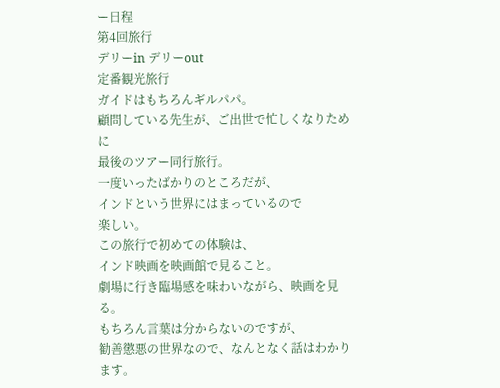ー日程
第4回旅行
デリーin デリーout
定番観光旅行
ガイドはもちろんギルパパ。
顧問している先生が、ご出世で忙しくなりために
最後のツアー同行旅行。
一度いったばかりのところだが、
インドという世界にはまっているので
楽しい。
この旅行で初めての体験は、
インド映画を映画館で見ること。
劇場に行き臨場感を味わいながら、映画を見る。
もちろん言葉は分からないのですが、
勧善懲悪の世界なので、なんとなく話はわかります。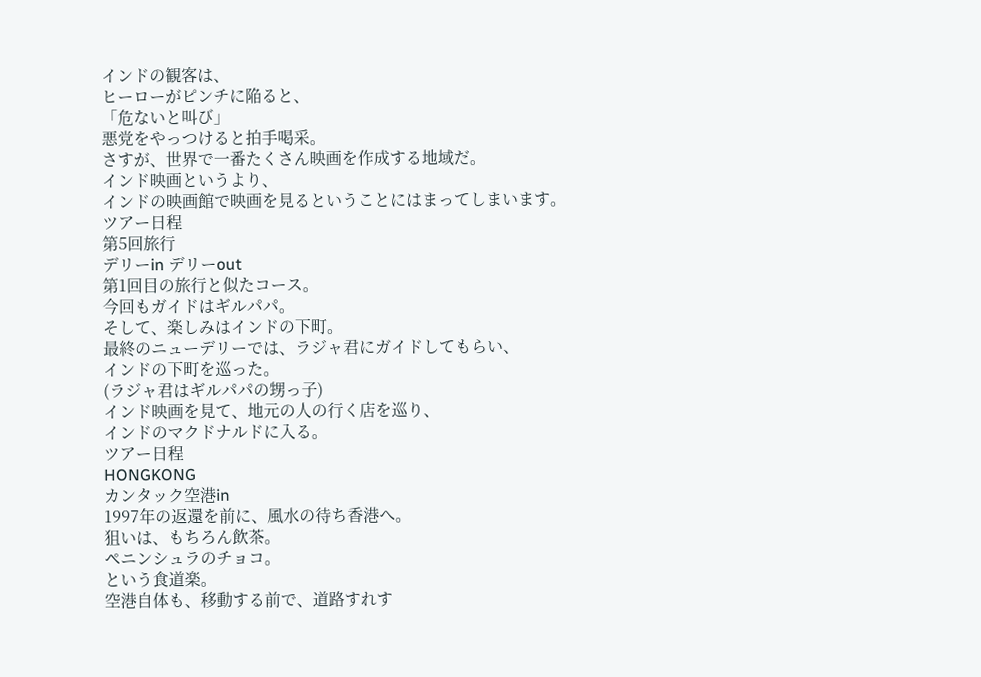インドの観客は、
ヒーローがピンチに陥ると、
「危ないと叫び」
悪党をやっつけると拍手喝采。
さすが、世界で一番たくさん映画を作成する地域だ。
インド映画というより、
インドの映画館で映画を見るということにはまってしまいます。
ツアー日程
第5回旅行
デリーin デリーout
第1回目の旅行と似たコース。
今回もガイドはギルパパ。
そして、楽しみはインドの下町。
最終のニューデリーでは、ラジャ君にガイドしてもらい、
インドの下町を巡った。
(ラジャ君はギルパパの甥っ子)
インド映画を見て、地元の人の行く店を巡り、
インドのマクドナルドに入る。
ツアー日程
HONGKONG
カンタック空港in
1997年の返還を前に、風水の待ち香港へ。
狙いは、もちろん飲茶。
ペニンシュラのチョコ。
という食道楽。
空港自体も、移動する前で、道路すれす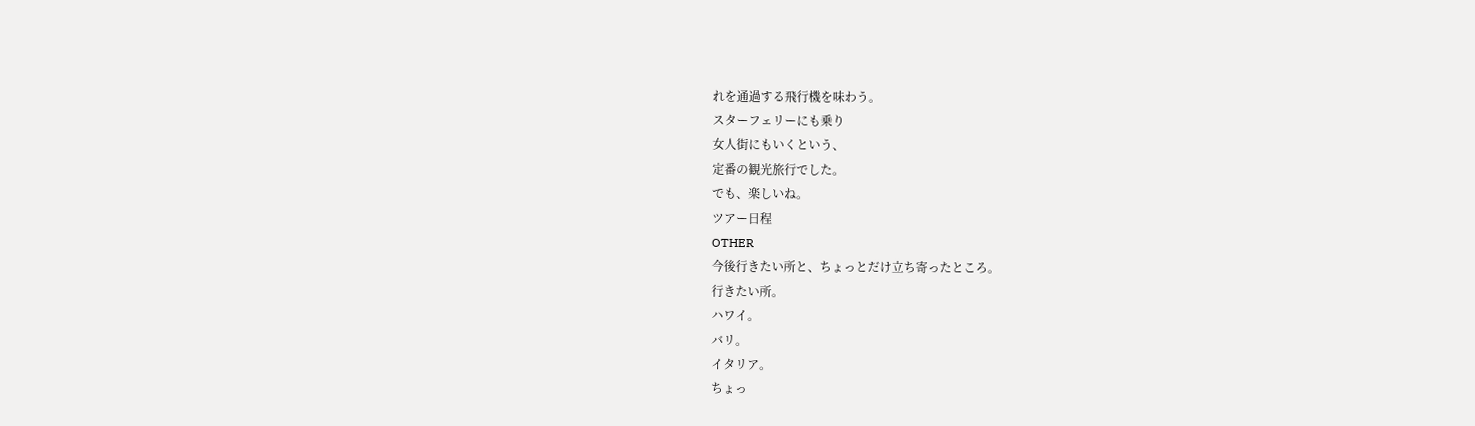れを通過する飛行機を味わう。
スターフェリーにも乗り
女人街にもいくという、
定番の観光旅行でした。
でも、楽しいね。
ツアー日程
OTHER
今後行きたい所と、ちょっとだけ立ち寄ったところ。
行きたい所。
ハワイ。
バリ。
イタリア。
ちょっ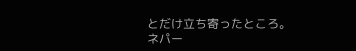とだけ立ち寄ったところ。
ネパー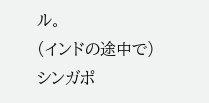ル。
(インドの途中で)
シンガポ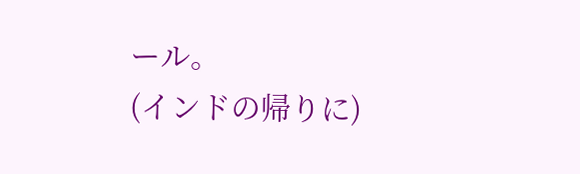ール。
(インドの帰りに)